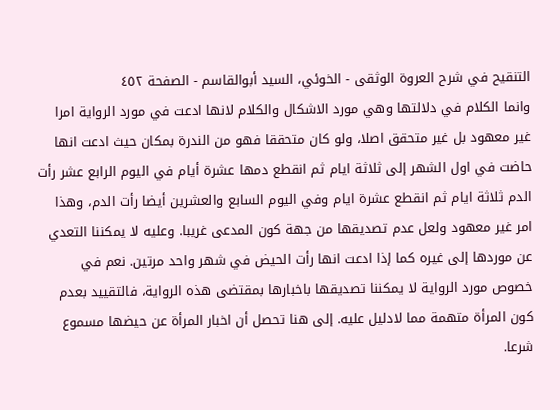التنقيح في شرح العروة الوثقى - الخوئي، السيد أبوالقاسم - الصفحة ٤٥٢
وانما الكلام في دلالتها وهي مورد الاشكال والكلام لانها ادعت في مورد الرواية امرا غير معهود بل غير متحقق اصلا، ولو كان متحققا فهو من الندرة بمكان حيث ادعت انها حاضت في اول الشهر إلى ثلاثة ايام ثم انقطع دمها عشرة أيام في اليوم الرابع عشر رأت الدم ثلاثة ايام ثم انقطع عشرة ايام وفي اليوم السابع والعشرين أيضا رأت الدم، وهذا امر غير معهود ولعل عدم تصديقها من جهة كون المدعى غريبا. وعليه لا يمكننا التعدي عن موردها إلى غيره كما إذا ادعت انها رأت الحيض في شهر واحد مرتين. نعم في خصوص مورد الرواية لا يمكننا تصديقها باخبارها بمقتضى هذه الرواية، فالتقييد بعدم كون المرأة متهمة مما لادليل عليه. إلى هنا تحصل أن اخبار المرأة عن حيضها مسموع شرعا.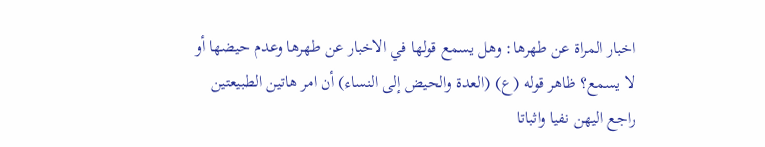اخبار المراة عن طهرها: وهل يسمع قولها في الاخبار عن طهرها وعدم حيضها أو لا يسمع؟ ظاهر قوله (ع) (العدة والحيض إلى النساء) أن امر هاتين الطبيعتين راجع اليهن نفيا واثباتا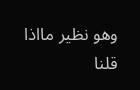وهو نظير مااذا قلنا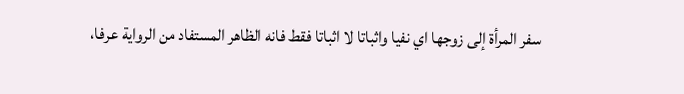سفر المرأة إلى زوجها اي نفيا واثباتا لا اثباتا فقط فانه الظاهر المستفاد من الرواية عرفا،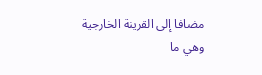مضافا إلى القرينة الخارجية وهي ما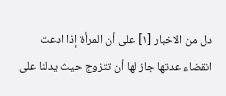دل من الاخبار [١] على أن المرأة إذا ادعت انقضاء عدتها جاز لها أن تتزوج حيث يدلنا على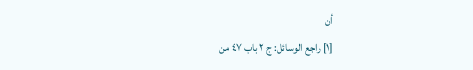أن
[١] راجع الوسائل: ج ٢ باب ٤٧ من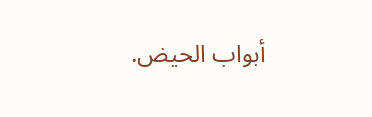أبواب الحيض.